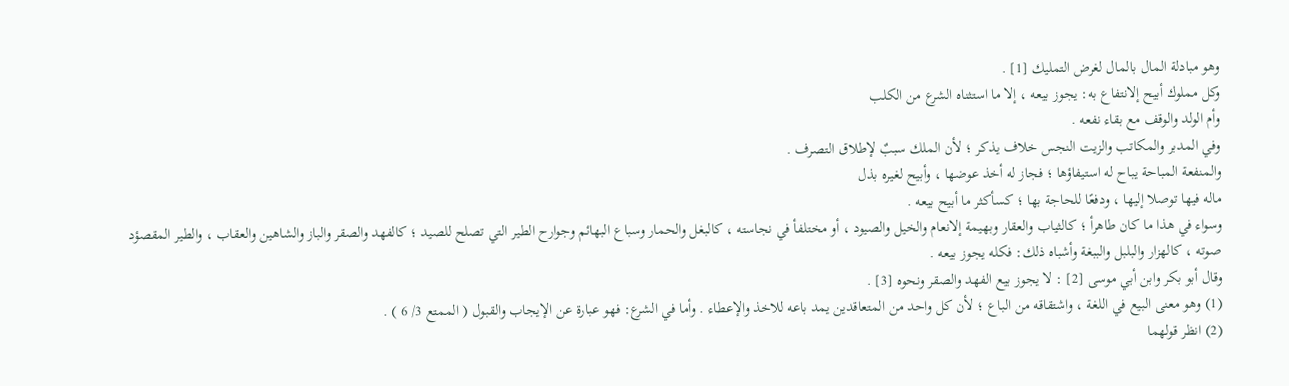وهو مبادلة المال بالمال لغرض التمليك [1] .
وكل مملوك أبيح إلانتفاع به: يجوز بيعه ، إلا ما استثناه الشرع من الكلب
وأم الولد والوقف مع بقاء نفعه .
وفي المدبر والمكاتب والزيت النجس خلاف يذكر ؛ لأن الملك سببٌ لإطلاق التصرف .
والمنفعة المباحة يباح له استيفاؤها ؛ فجاز له أخذ عوضها ، وأبيح لغيره بذل
ماله فيها توصلا إليها ، ودفعًا للحاجة بها ؛ كسأكثر ما أبيح بيعه .
وسواء في هذا ما كان طاهرأ ؛ كالثياب والعقار وبهيمة إلانعام والخيل والصيود ، أو مختلفأ في نجاسته ، كالبغل والحمار وسباع البهائم وجوارح الطير التي تصلح للصيد ؛ كالفهد والصقر والباز والشاهين والعقاب ، والطير المقصؤد صوته ، كالهزار والبلبل والببغة وأشباه ذلك: فكله يجوز بيعه .
وقال أبو بكر وابن أبي موسى [2] : لا يجوز بيع الفهد والصقر ونحوه [3] .
(1) وهو معنى البيع في اللغة ، واشتقاقه من الباع ؛ لأن كل واحد من المتعاقدين يمد باعه للاخذ والإعطاء . وأما في الشرع: فهو عبارة عن الإيجاب والقبول ( الممتع 3/ 6 ) .
(2) انظر قولهما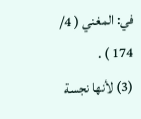في: المغني ( 4/ 174 ) .
(3) لأنها نجسة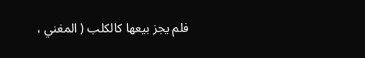فلم يجز بيعها كالكلب ( المغني ،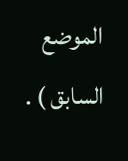الموضع السابق ) .